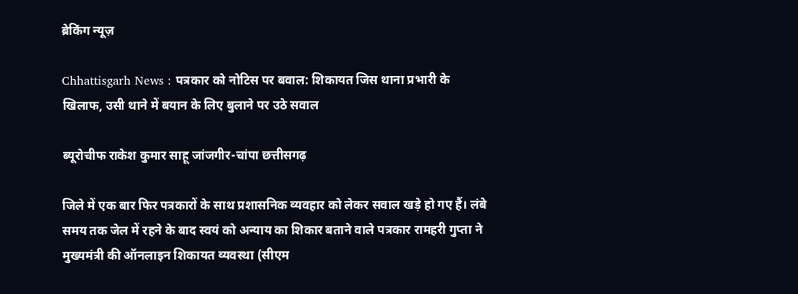ब्रेकिंग न्यूज़

Chhattisgarh News : पत्रकार को नोटिस पर बवाल: शिकायत जिस थाना प्रभारी के खिलाफ, उसी थाने में बयान के लिए बुलाने पर उठे सवाल

ब्यूरोचीफ राकेश कुमार साहू जांजगीर-चांपा छत्तीसगढ़

जिले में एक बार फिर पत्रकारों के साथ प्रशासनिक व्यवहार को लेकर सवाल खड़े हो गए हैं। लंबे समय तक जेल में रहने के बाद स्वयं को अन्याय का शिकार बताने वाले पत्रकार रामहरी गुप्ता ने मुख्यमंत्री की ऑनलाइन शिकायत व्यवस्था (सीएम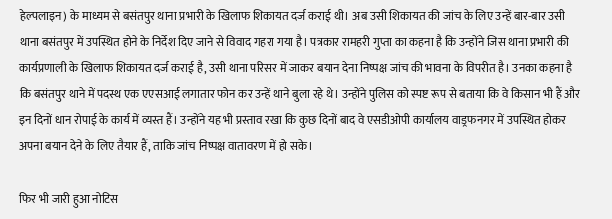हेल्पलाइन) के माध्यम से बसंतपुर थाना प्रभारी के खिलाफ शिकायत दर्ज कराई थी। अब उसी शिकायत की जांच के लिए उन्हें बार-बार उसी थाना बसंतपुर में उपस्थित होने के निर्देश दिए जाने से विवाद गहरा गया है। पत्रकार रामहरी गुप्ता का कहना है कि उन्होंने जिस थाना प्रभारी की कार्यप्रणाली के खिलाफ शिकायत दर्ज कराई है, उसी थाना परिसर में जाकर बयान देना निष्पक्ष जांच की भावना के विपरीत है। उनका कहना है कि बसंतपुर थाने में पदस्थ एक एएसआई लगातार फोन कर उन्हें थाने बुला रहे थे। उन्होंने पुलिस को स्पष्ट रूप से बताया कि वे किसान भी हैं और इन दिनों धान रोपाई के कार्य में व्यस्त हैं। उन्होंने यह भी प्रस्ताव रखा कि कुछ दिनों बाद वे एसडीओपी कार्यालय वाड्रफनगर में उपस्थित होकर अपना बयान देने के लिए तैयार हैं, ताकि जांच निष्पक्ष वातावरण में हो सके।

फिर भी जारी हुआ नोटिस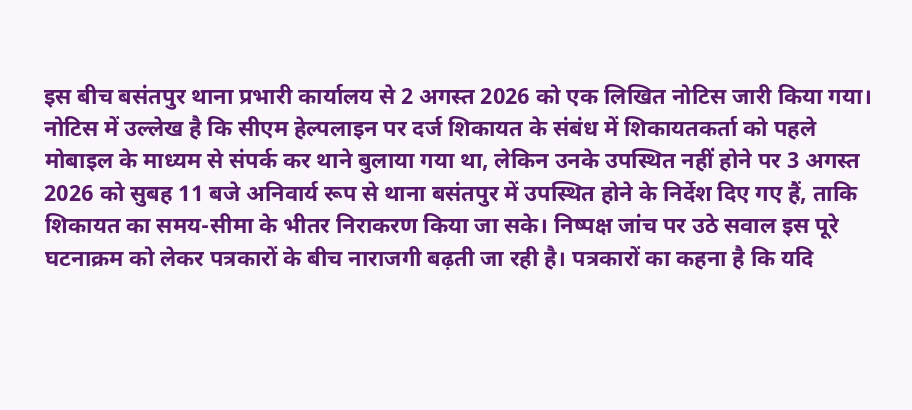इस बीच बसंतपुर थाना प्रभारी कार्यालय से 2 अगस्त 2026 को एक लिखित नोटिस जारी किया गया। नोटिस में उल्लेख है कि सीएम हेल्पलाइन पर दर्ज शिकायत के संबंध में शिकायतकर्ता को पहले मोबाइल के माध्यम से संपर्क कर थाने बुलाया गया था, लेकिन उनके उपस्थित नहीं होने पर 3 अगस्त 2026 को सुबह 11 बजे अनिवार्य रूप से थाना बसंतपुर में उपस्थित होने के निर्देश दिए गए हैं, ताकि शिकायत का समय-सीमा के भीतर निराकरण किया जा सके। निष्पक्ष जांच पर उठे सवाल इस पूरे घटनाक्रम को लेकर पत्रकारों के बीच नाराजगी बढ़ती जा रही है। पत्रकारों का कहना है कि यदि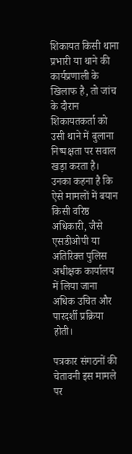शिकायत किसी थाना प्रभारी या थाने की कार्यप्रणाली के खिलाफ है, तो जांच के दौरान शिकायतकर्ता को उसी थाने में बुलाना निष्पक्षता पर सवाल खड़ा करता है। उनका कहना है कि ऐसे मामलों में बयान किसी वरिष्ठ अधिकारी, जैसे एसडीओपी या अतिरिक्त पुलिस अधीक्षक कार्यालय में लिया जाना अधिक उचित और पारदर्शी प्रक्रिया होती।

पत्रकार संगठनों की चेतावनी इस मामले पर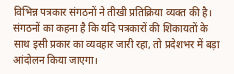विभिन्न पत्रकार संगठनों ने तीखी प्रतिक्रिया व्यक्त की है। संगठनों का कहना है कि यदि पत्रकारों की शिकायतों के साथ इसी प्रकार का व्यवहार जारी रहा, तो प्रदेशभर में बड़ा आंदोलन किया जाएगा।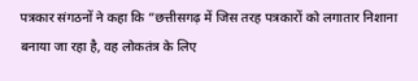पत्रकार संगठनों ने कहा कि “छत्तीसगढ़ में जिस तरह पत्रकारों को लगातार निशाना बनाया जा रहा है, वह लोकतंत्र के लिए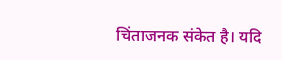चिंताजनक संकेत है। यदि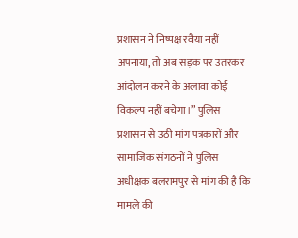प्रशासन ने निष्पक्ष रवैया नहीं अपनाया, तो अब सड़क पर उतरकर आंदोलन करने के अलावा कोई विकल्प नहीं बचेगा।” पुलिस प्रशासन से उठी मांग पत्रकारों और सामाजिक संगठनों ने पुलिस अधीक्षक बलरामपुर से मांग की है कि मामले की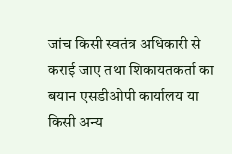जांच किसी स्वतंत्र अधिकारी से कराई जाए तथा शिकायतकर्ता का बयान एसडीओपी कार्यालय या किसी अन्य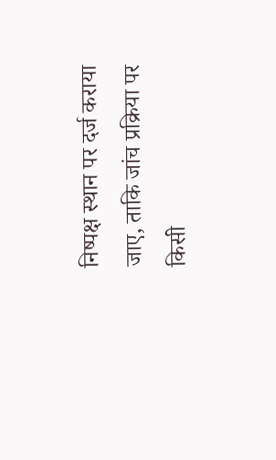निष्पक्ष स्थान पर दर्ज कराया जाए, ताकि जांच प्रक्रिया पर किसी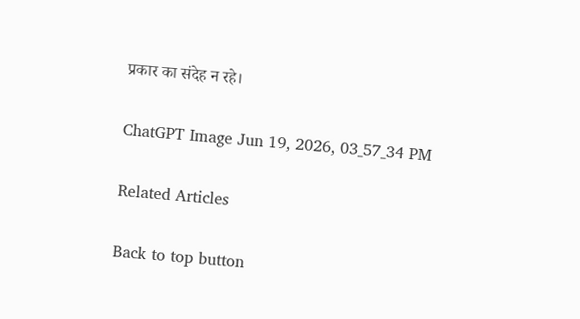प्रकार का संदेह न रहे।

ChatGPT Image Jun 19, 2026, 03_57_34 PM

Related Articles

Back to top button